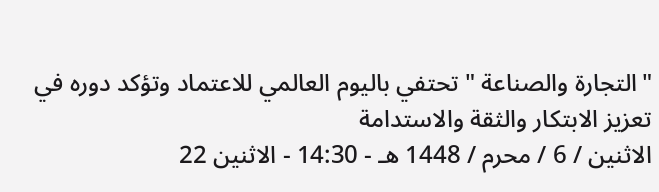"التجارة والصناعة " تحتفي باليوم العالمي للاعتماد وتؤكد دوره في تعزيز الابتكار والثقة والاستدامة
الاثنين / 6 / محرم / 1448 هـ - 14:30 - الاثنين 22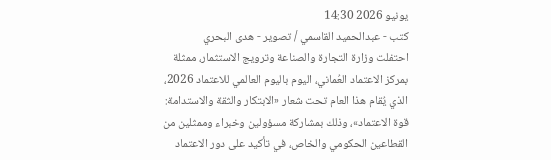يونيو 2026 14:30
كتب - عبدالحميد القاسمي / تصوير - هدى البحري
احتفلت وزارة التجارة والصناعة وترويج الاستثمار، ممثلة بمركز الاعتماد العُماني، اليوم باليوم العالمي للاعتماد 2026، الذي يُقام هذا العام تحت شعار «الابتكار والثقة والاستدامة: قوة الاعتماد»، وذلك بمشاركة مسؤولين وخبراء وممثلين من القطاعين الحكومي والخاص، في تأكيد على دور الاعتماد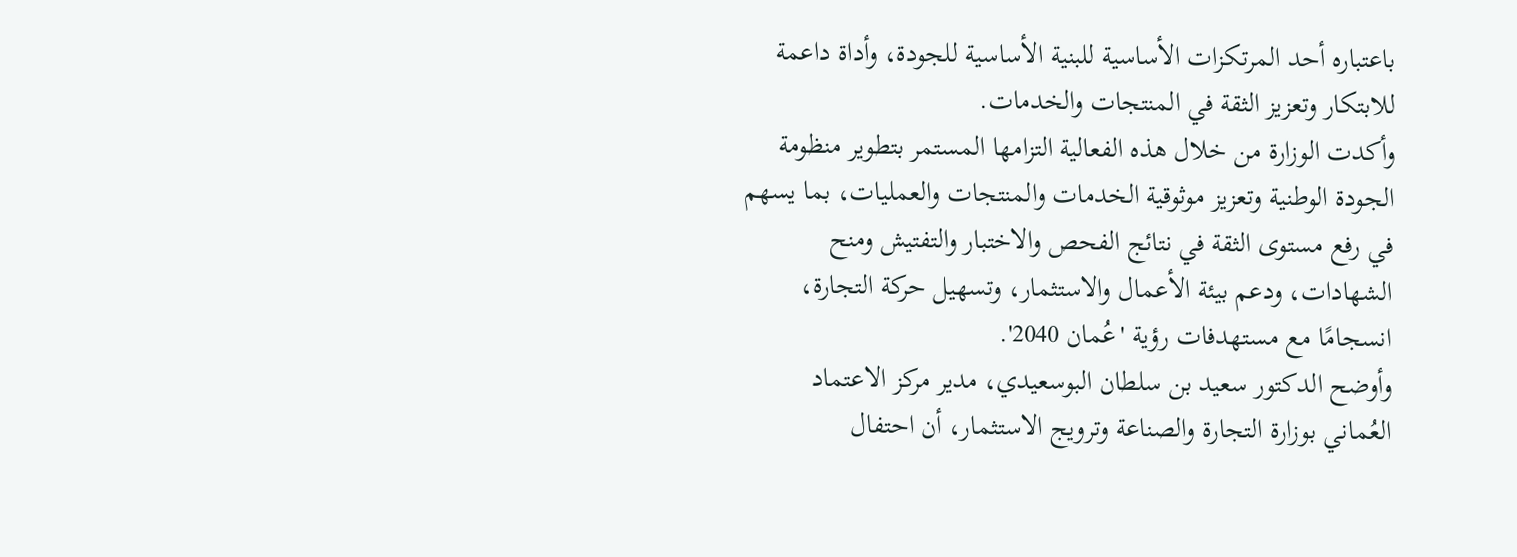باعتباره أحد المرتكزات الأساسية للبنية الأساسية للجودة، وأداة داعمة للابتكار وتعزيز الثقة في المنتجات والخدمات.
وأكدت الوزارة من خلال هذه الفعالية التزامها المستمر بتطوير منظومة الجودة الوطنية وتعزيز موثوقية الخدمات والمنتجات والعمليات، بما يسهم في رفع مستوى الثقة في نتائج الفحص والاختبار والتفتيش ومنح الشهادات، ودعم بيئة الأعمال والاستثمار، وتسهيل حركة التجارة، انسجامًا مع مستهدفات رؤية 'عُمان 2040'.
وأوضح الدكتور سعيد بن سلطان البوسعيدي، مدير مركز الاعتماد العُماني بوزارة التجارة والصناعة وترويج الاستثمار، أن احتفال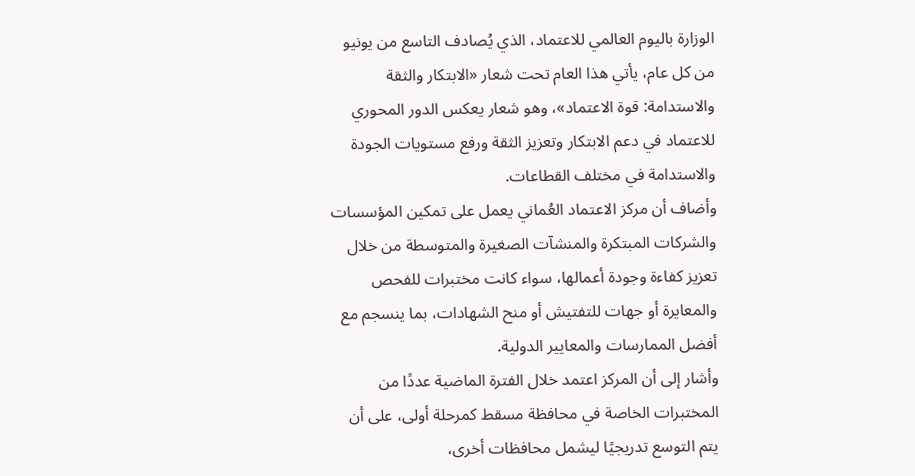الوزارة باليوم العالمي للاعتماد، الذي يُصادف التاسع من يونيو من كل عام، يأتي هذا العام تحت شعار «الابتكار والثقة والاستدامة: قوة الاعتماد»، وهو شعار يعكس الدور المحوري للاعتماد في دعم الابتكار وتعزيز الثقة ورفع مستويات الجودة والاستدامة في مختلف القطاعات.
وأضاف أن مركز الاعتماد العُماني يعمل على تمكين المؤسسات والشركات المبتكرة والمنشآت الصغيرة والمتوسطة من خلال تعزيز كفاءة وجودة أعمالها، سواء كانت مختبرات للفحص والمعايرة أو جهات للتفتيش أو منح الشهادات، بما ينسجم مع أفضل الممارسات والمعايير الدولية.
وأشار إلى أن المركز اعتمد خلال الفترة الماضية عددًا من المختبرات الخاصة في محافظة مسقط كمرحلة أولى، على أن يتم التوسع تدريجيًا ليشمل محافظات أخرى،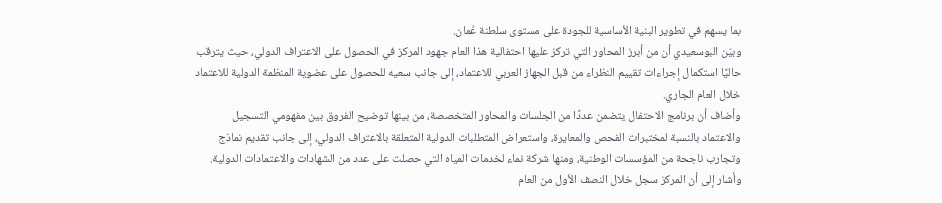بما يسهم في تطوير البنية الأساسية للجودة على مستوى سلطنة عُمان.
وبيّن البوسعيدي أن من أبرز المحاور التي تركز عليها احتفالية هذا العام جهود المركز في الحصول على الاعتراف الدولي، حيث يترقب حاليًا استكمال إجراءات تقييم النظراء من قبل الجهاز العربي للاعتماد، إلى جانب سعيه للحصول على عضوية المنظمة الدولية للاعتماد خلال العام الجاري.
وأضاف أن برنامج الاحتفال يتضمن عددًا من الجلسات والمحاور المتخصصة، من بينها توضيح الفروق بين مفهومي التسجيل والاعتماد بالنسبة لمختبرات الفحص والمعايرة، واستعراض المتطلبات الدولية المتعلقة بالاعتراف الدولي، إلى جانب تقديم نماذج وتجارب ناجحة من المؤسسات الوطنية، ومنها شركة نماء لخدمات المياه التي حصلت على عدد من الشهادات والاعتمادات الدولية.
وأشار إلى أن المركز سجل خلال النصف الأول من العام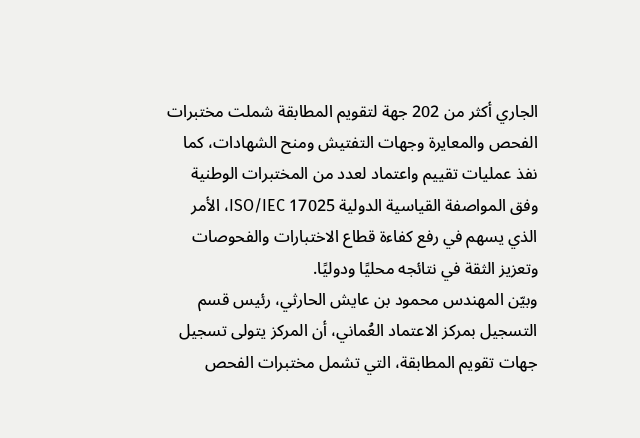الجاري أكثر من 202 جهة لتقويم المطابقة شملت مختبرات الفحص والمعايرة وجهات التفتيش ومنح الشهادات، كما نفذ عمليات تقييم واعتماد لعدد من المختبرات الوطنية وفق المواصفة القياسية الدولية ISO/IEC 17025، الأمر الذي يسهم في رفع كفاءة قطاع الاختبارات والفحوصات وتعزيز الثقة في نتائجه محليًا ودوليًا.
وبيّن المهندس محمود بن عايش الحارثي، رئيس قسم التسجيل بمركز الاعتماد العُماني، أن المركز يتولى تسجيل جهات تقويم المطابقة، التي تشمل مختبرات الفحص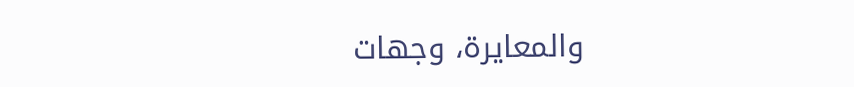والمعايرة، وجهات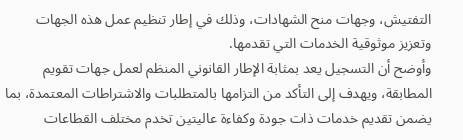التفتيش، وجهات منح الشهادات، وذلك في إطار تنظيم عمل هذه الجهات وتعزيز موثوقية الخدمات التي تقدمها.
وأوضح أن التسجيل يعد بمثابة الإطار القانوني المنظم لعمل جهات تقويم المطابقة، ويهدف إلى التأكد من التزامها بالمتطلبات والاشتراطات المعتمدة، بما يضمن تقديم خدمات ذات جودة وكفاءة عاليتين تخدم مختلف القطاعات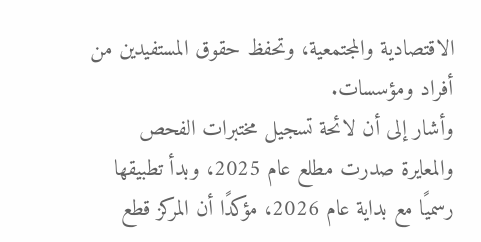الاقتصادية والمجتمعية، وتحفظ حقوق المستفيدين من أفراد ومؤسسات.
وأشار إلى أن لائحة تسجيل مختبرات الفحص والمعايرة صدرت مطلع عام 2025، وبدأ تطبيقها رسميًا مع بداية عام 2026، مؤكدًا أن المركز قطع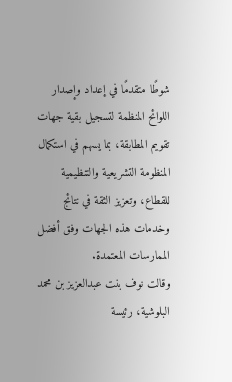شوطًا متقدمًا في إعداد وإصدار اللوائح المنظمة لتسجيل بقية جهات تقويم المطابقة، بما يسهم في استكمال المنظومة التشريعية والتنظيمية للقطاع، وتعزيز الثقة في نتائج وخدمات هذه الجهات وفق أفضل الممارسات المعتمدة.
وقالت نوف بنت عبدالعزيز بن محمد البلوشية، رئيسة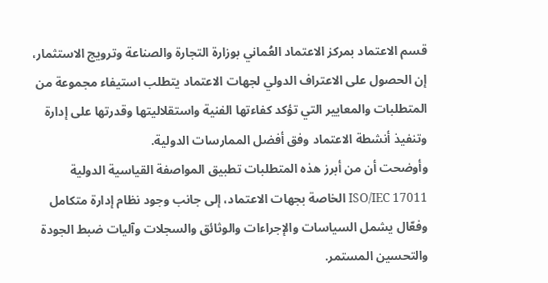قسم الاعتماد بمركز الاعتماد العُماني بوزارة التجارة والصناعة وترويج الاستثمار، إن الحصول على الاعتراف الدولي لجهات الاعتماد يتطلب استيفاء مجموعة من المتطلبات والمعايير التي تؤكد كفاءتها الفنية واستقلاليتها وقدرتها على إدارة وتنفيذ أنشطة الاعتماد وفق أفضل الممارسات الدولية.
وأوضحت أن من أبرز هذه المتطلبات تطبيق المواصفة القياسية الدولية ISO/IEC 17011 الخاصة بجهات الاعتماد، إلى جانب وجود نظام إدارة متكامل وفعّال يشمل السياسات والإجراءات والوثائق والسجلات وآليات ضبط الجودة والتحسين المستمر.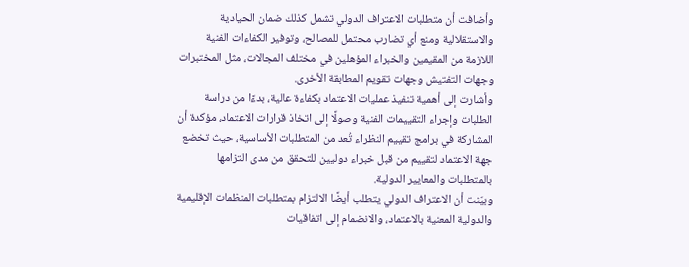وأضافت أن متطلبات الاعتراف الدولي تشمل كذلك ضمان الحيادية والاستقلالية ومنع أي تضارب محتمل للمصالح، وتوفير الكفاءات الفنية اللازمة من المقيمين والخبراء المؤهلين في مختلف المجالات، مثل المختبرات وجهات التفتيش وجهات تقويم المطابقة الأخرى.
وأشارت إلى أهمية تنفيذ عمليات الاعتماد بكفاءة عالية، بدءًا من دراسة الطلبات وإجراء التقييمات الفنية وصولًا إلى اتخاذ قرارات الاعتماد، مؤكدة أن المشاركة في برامج تقييم النظراء تُعد من المتطلبات الأساسية، حيث تخضع جهة الاعتماد لتقييم من قبل خبراء دوليين للتحقق من مدى التزامها بالمتطلبات والمعايير الدولية.
وبيّنت أن الاعتراف الدولي يتطلب أيضًا الالتزام بمتطلبات المنظمات الإقليمية والدولية المعنية بالاعتماد، والانضمام إلى اتفاقيات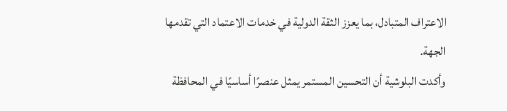الاعتراف المتبادل، بما يعزز الثقة الدولية في خدمات الاعتماد التي تقدمها الجهة.
وأكدت البلوشية أن التحسين المستمر يمثل عنصرًا أساسيًا في المحافظة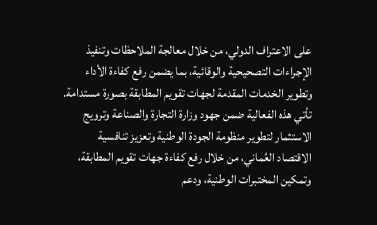على الاعتراف الدولي، من خلال معالجة الملاحظات وتنفيذ الإجراءات التصحيحية والوقائية، بما يضمن رفع كفاءة الأداء وتطوير الخدمات المقدمة لجهات تقويم المطابقة بصورة مستدامة.
تأتي هذه الفعالية ضمن جهود وزارة التجارة والصناعة وترويج الاستثمار لتطوير منظومة الجودة الوطنية وتعزيز تنافسية الاقتصاد العُماني، من خلال رفع كفاءة جهات تقويم المطابقة، وتمكين المختبرات الوطنية، ودعم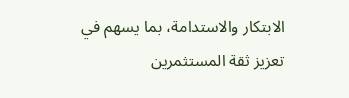الابتكار والاستدامة، بما يسهم في تعزيز ثقة المستثمرين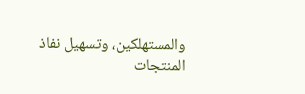والمستهلكين، وتسهيل نفاذ المنتجات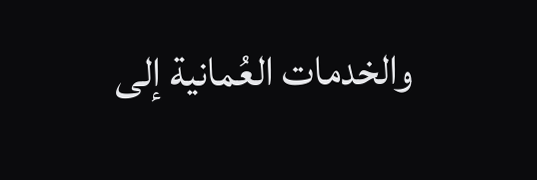والخدمات العُمانية إلى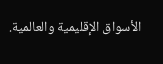الأسواق الإقليمية والعالمية.